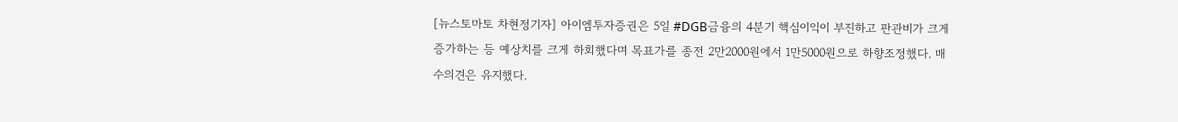[뉴스토마토 차현정기자] 아이엠투자증권은 5일 #DGB금융의 4분기 핵심이익이 부진하고 판관비가 크게 증가하는 등 예상치를 크게 하회했다며 목표가를 종전 2만2000원에서 1만5000원으로 하향조정했다. 매수의견은 유지했다.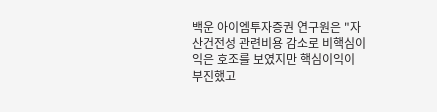백운 아이엠투자증권 연구원은 "자산건전성 관련비용 감소로 비핵심이익은 호조를 보였지만 핵심이익이 부진했고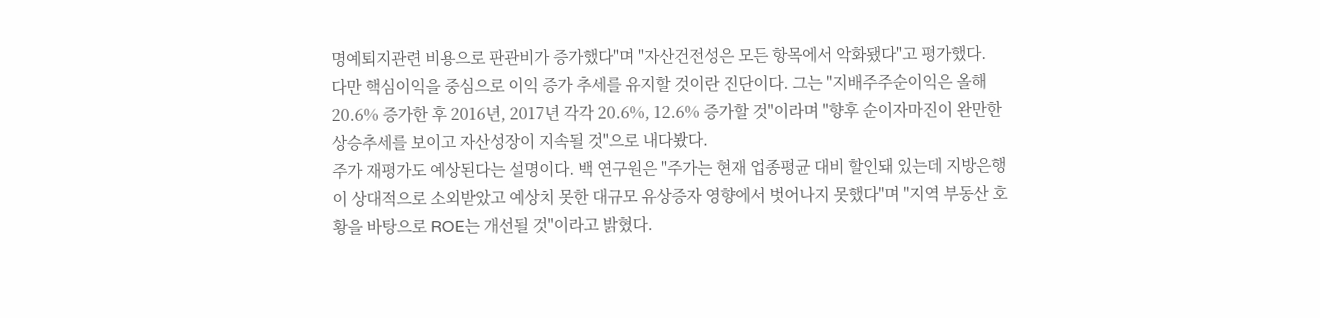명예퇴지관련 비용으로 판관비가 증가했다"며 "자산건전성은 모든 항목에서 악화됐다"고 평가했다.
다만 핵심이익을 중심으로 이익 증가 추세를 유지할 것이란 진단이다. 그는 "지배주주순이익은 올해 20.6% 증가한 후 2016년, 2017년 각각 20.6%, 12.6% 증가할 것"이라며 "향후 순이자마진이 완만한 상승추세를 보이고 자산성장이 지속될 것"으로 내다봤다.
주가 재평가도 예상된다는 설명이다. 백 연구원은 "주가는 현재 업종평균 대비 할인돼 있는데 지방은행이 상대적으로 소외받았고 예상치 못한 대규모 유상증자 영향에서 벗어나지 못했다"며 "지역 부동산 호황을 바탕으로 ROE는 개선될 것"이라고 밝혔다.